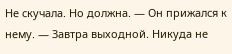Не скучала. Но должна. — Он прижался к нему. — Завтра выходной. Никуда не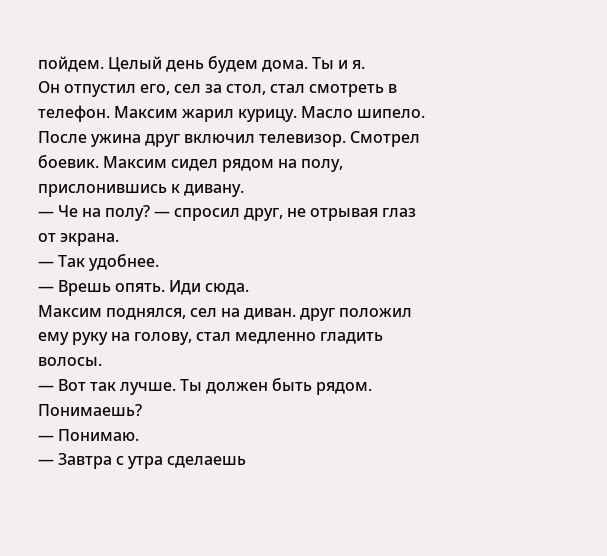пойдем. Целый день будем дома. Ты и я.
Он отпустил его, сел за стол, стал смотреть в телефон. Максим жарил курицу. Масло шипело.
После ужина друг включил телевизор. Смотрел боевик. Максим сидел рядом на полу, прислонившись к дивану.
— Че на полу? — спросил друг, не отрывая глаз от экрана.
— Так удобнее.
— Врешь опять. Иди сюда.
Максим поднялся, сел на диван. друг положил ему руку на голову, стал медленно гладить волосы.
— Вот так лучше. Ты должен быть рядом. Понимаешь?
— Понимаю.
— Завтра с утра сделаешь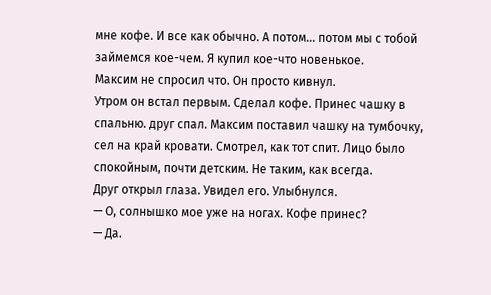мне кофе. И все как обычно. А потом... потом мы с тобой займемся кое-чем. Я купил кое-что новенькое.
Максим не спросил что. Он просто кивнул.
Утром он встал первым. Сделал кофе. Принес чашку в спальню. друг спал. Максим поставил чашку на тумбочку, сел на край кровати. Смотрел, как тот спит. Лицо было спокойным, почти детским. Не таким, как всегда.
Друг открыл глаза. Увидел его. Улыбнулся.
— О, солнышко мое уже на ногах. Кофе принес?
— Да.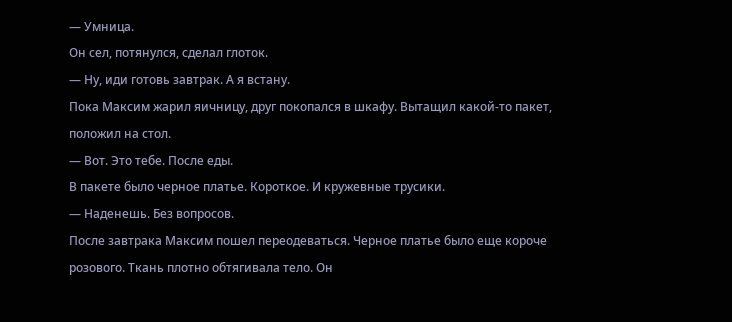— Умница.
Он сел, потянулся, сделал глоток.
— Ну, иди готовь завтрак. А я встану.
Пока Максим жарил яичницу, друг покопался в шкафу. Вытащил какой-то пакет, положил на стол.
— Вот. Это тебе. После еды.
В пакете было черное платье. Короткое. И кружевные трусики.
— Наденешь. Без вопросов.
После завтрака Максим пошел переодеваться. Черное платье было еще короче розового. Ткань плотно обтягивала тело. Он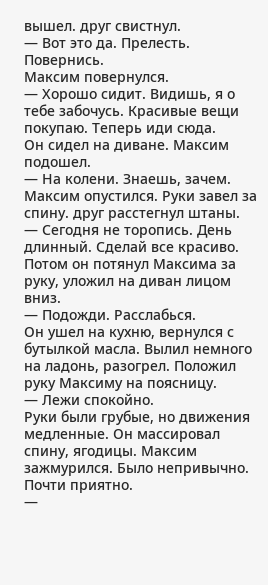вышел. друг свистнул.
— Вот это да. Прелесть. Повернись.
Максим повернулся.
— Хорошо сидит. Видишь, я о тебе забочусь. Красивые вещи покупаю. Теперь иди сюда.
Он сидел на диване. Максим подошел.
— На колени. Знаешь, зачем.
Максим опустился. Руки завел за спину. друг расстегнул штаны.
— Сегодня не торопись. День длинный. Сделай все красиво.
Потом он потянул Максима за руку, уложил на диван лицом вниз.
— Подожди. Расслабься.
Он ушел на кухню, вернулся с бутылкой масла. Вылил немного на ладонь, разогрел. Положил руку Максиму на поясницу.
— Лежи спокойно.
Руки были грубые, но движения медленные. Он массировал спину, ягодицы. Максим зажмурился. Было непривычно. Почти приятно.
—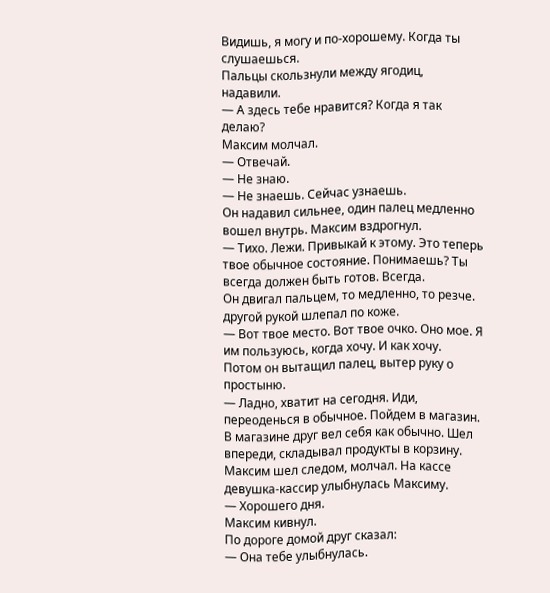Видишь, я могу и по-хорошему. Когда ты слушаешься.
Пальцы скользнули между ягодиц, надавили.
— А здесь тебе нравится? Когда я так делаю?
Максим молчал.
— Отвечай.
— Не знаю.
— Не знаешь. Сейчас узнаешь.
Он надавил сильнее, один палец медленно вошел внутрь. Максим вздрогнул.
— Тихо. Лежи. Привыкай к этому. Это теперь твое обычное состояние. Понимаешь? Ты всегда должен быть готов. Всегда.
Он двигал пальцем, то медленно, то резче. другой рукой шлепал по коже.
— Вот твое место. Вот твое очко. Оно мое. Я им пользуюсь, когда хочу. И как хочу.
Потом он вытащил палец, вытер руку о простыню.
— Ладно, хватит на сегодня. Иди, переоденься в обычное. Пойдем в магазин.
В магазине друг вел себя как обычно. Шел впереди, складывал продукты в корзину. Максим шел следом, молчал. На кассе девушка-кассир улыбнулась Максиму.
— Хорошего дня.
Максим кивнул.
По дороге домой друг сказал:
— Она тебе улыбнулась.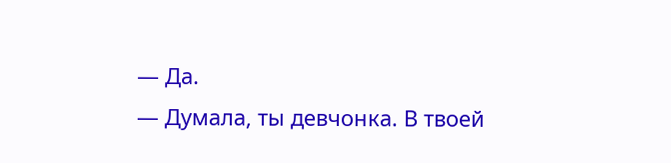— Да.
— Думала, ты девчонка. В твоей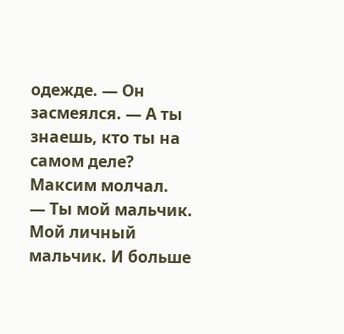одежде. — Он засмеялся. — А ты знаешь, кто ты на самом деле?
Максим молчал.
— Ты мой мальчик. Мой личный мальчик. И больше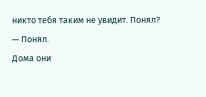никто тебя таким не увидит. Понял?
— Понял.
Дома они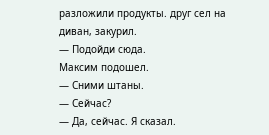разложили продукты. друг сел на диван, закурил.
— Подойди сюда.
Максим подошел.
— Сними штаны.
— Сейчас?
— Да, сейчас. Я сказал.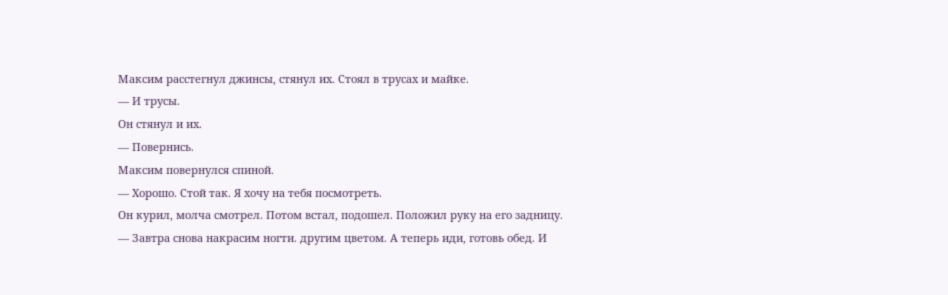Максим расстегнул джинсы, стянул их. Стоял в трусах и майке.
— И трусы.
Он стянул и их.
— Повернись.
Максим повернулся спиной.
— Хорошо. Стой так. Я хочу на тебя посмотреть.
Он курил, молча смотрел. Потом встал, подошел. Положил руку на его задницу.
— Завтра снова накрасим ногти. другим цветом. А теперь иди, готовь обед. И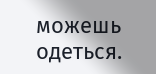можешь одеться.